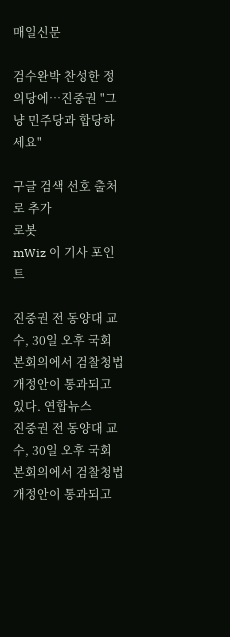매일신문

검수완박 찬성한 정의당에…진중권 "그냥 민주당과 합당하세요"

구글 검색 선호 출처로 추가
로봇
mWiz 이 기사 포인트

진중권 전 동양대 교수, 30일 오후 국회 본회의에서 검찰청법 개정안이 통과되고 있다. 연합뉴스
진중권 전 동양대 교수, 30일 오후 국회 본회의에서 검찰청법 개정안이 통과되고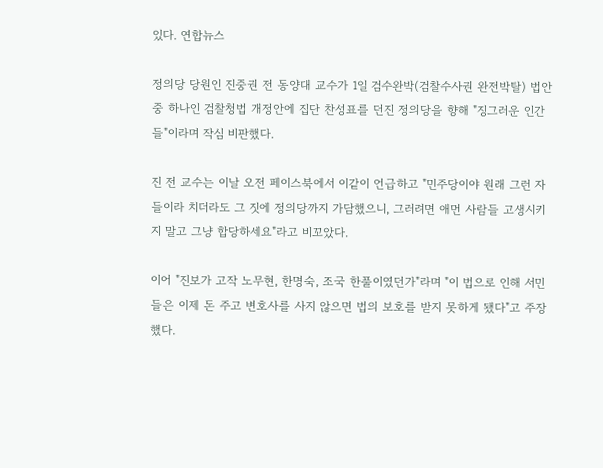있다. 연합뉴스

정의당 당원인 진중권 전 동양대 교수가 1일 검수완박(검찰수사권 완전박탈) 법안 중 하나인 검찰청법 개정안에 집단 찬성표를 던진 정의당을 향해 "징그러운 인간들"이라며 작심 비판했다.

진 전 교수는 이날 오전 페이스북에서 이같이 언급하고 "민주당이야 원래 그런 자들이라 치더라도 그 짓에 정의당까지 가담했으니, 그러려면 애먼 사람들 고생시키지 말고 그냥 합당하세요"라고 비꼬았다.

이어 "진보가 고작 노무현, 한명숙, 조국 한풀이였던가"라며 "이 법으로 인해 서민들은 이제 돈 주고 변호사를 사지 않으면 법의 보호를 받지 못하게 됐다"고 주장했다.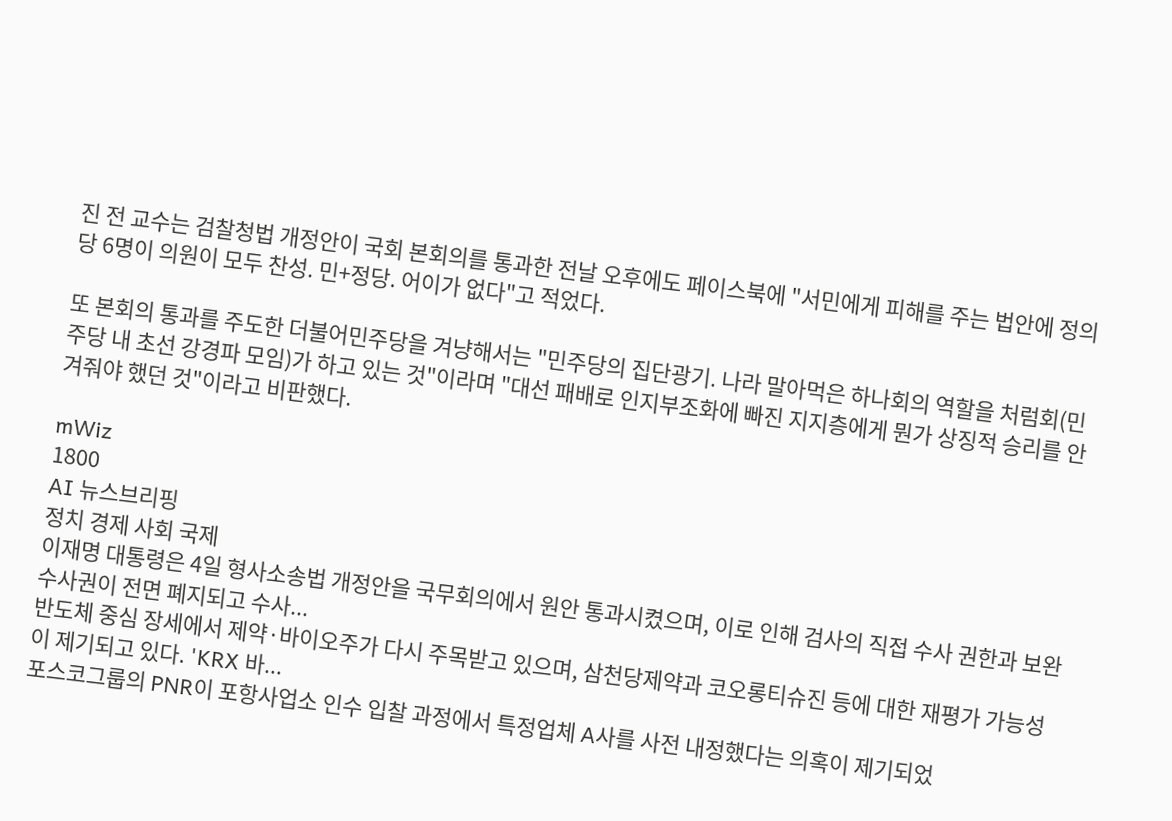진 전 교수는 검찰청법 개정안이 국회 본회의를 통과한 전날 오후에도 페이스북에 "서민에게 피해를 주는 법안에 정의당 6명이 의원이 모두 찬성. 민+정당. 어이가 없다"고 적었다.

또 본회의 통과를 주도한 더불어민주당을 겨냥해서는 "민주당의 집단광기. 나라 말아먹은 하나회의 역할을 처럼회(민주당 내 초선 강경파 모임)가 하고 있는 것"이라며 "대선 패배로 인지부조화에 빠진 지지층에게 뭔가 상징적 승리를 안겨줘야 했던 것"이라고 비판했다.

mWiz
1800
AI 뉴스브리핑
정치 경제 사회 국제
이재명 대통령은 4일 형사소송법 개정안을 국무회의에서 원안 통과시켰으며, 이로 인해 검사의 직접 수사 권한과 보완수사권이 전면 폐지되고 수사...
반도체 중심 장세에서 제약·바이오주가 다시 주목받고 있으며, 삼천당제약과 코오롱티슈진 등에 대한 재평가 가능성이 제기되고 있다. 'KRX 바...
포스코그룹의 PNR이 포항사업소 인수 입찰 과정에서 특정업체 A사를 사전 내정했다는 의혹이 제기되었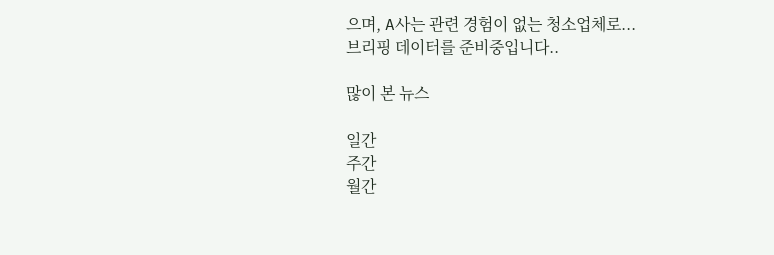으며, A사는 관련 경험이 없는 청소업체로...
브리핑 데이터를 준비중입니다..

많이 본 뉴스

일간
주간
월간